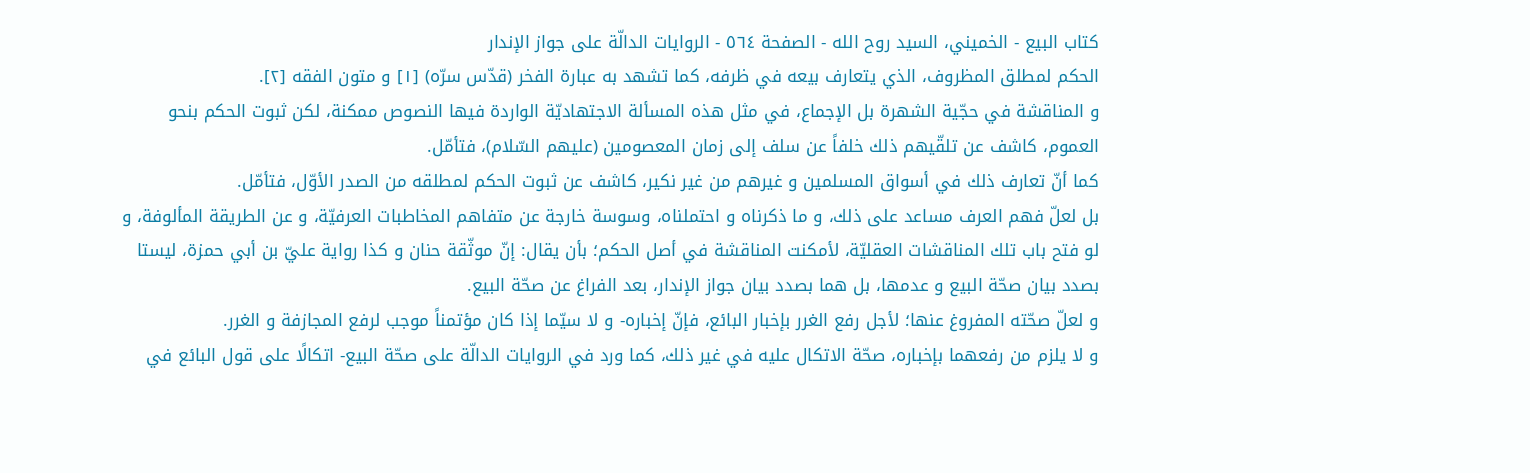كتاب البيع - الخميني، السيد روح الله - الصفحة ٥٦٤ - الروايات الدالّة على جواز الإندار
الحكم لمطلق المظروف، الذي يتعارف بيعه في ظرفه، كما تشهد به عبارة الفخر (قدّس سرّه) [١] و متون الفقه [٢].
و المناقشة في حجّية الشهرة بل الإجماع، في مثل هذه المسألة الاجتهاديّة الواردة فيها النصوص ممكنة، لكن ثبوت الحكم بنحو العموم، كاشف عن تلقّيهم ذلك خلفاً عن سلف إلى زمان المعصومين (عليهم السّلام)، فتأمّل.
كما أنّ تعارف ذلك في أسواق المسلمين و غيرهم من غير نكير، كاشف عن ثبوت الحكم لمطلقه من الصدر الأوّل، فتأمّل.
بل لعلّ فهم العرف مساعد على ذلك، و ما ذكرناه و احتملناه، وسوسة خارجة عن متفاهم المخاطبات العرفيّة، و عن الطريقة المألوفة، و لو فتح باب تلك المناقشات العقليّة، لأمكنت المناقشة في أصل الحكم؛ بأن يقال: إنّ موثّقة حنان و كذا رواية عليّ بن أبي حمزة، ليستا بصدد بيان صحّة البيع و عدمها، بل هما بصدد بيان جواز الإندار، بعد الفراغ عن صحّة البيع.
و لعلّ صحّته المفروغ عنها؛ لأجل رفع الغرر بإخبار البائع، فإنّ إخباره- و لا سيّما إذا كان مؤتمناً موجب لرفع المجازفة و الغرر.
و لا يلزم من رفعهما بإخباره، صحّة الاتكال عليه في غير ذلك، كما ورد في الروايات الدالّة على صحّة البيع- اتكالًا على قول البائع في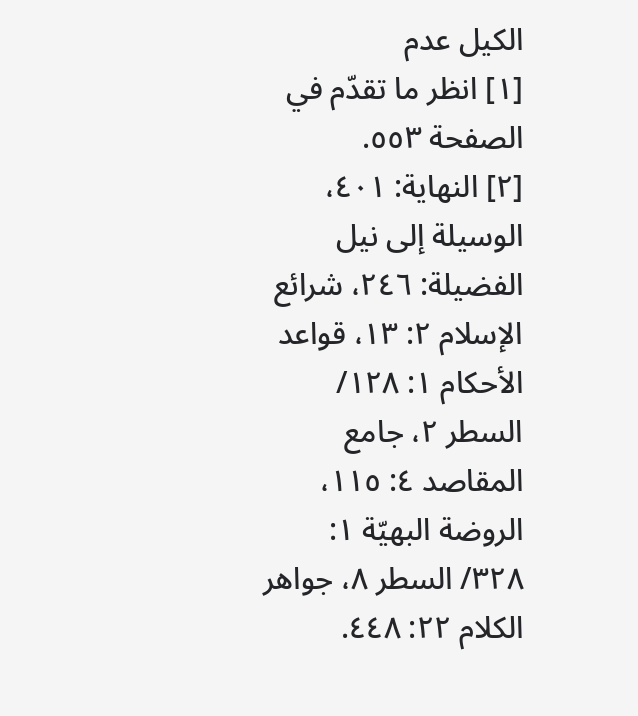الكيل عدم
[١] انظر ما تقدّم في الصفحة ٥٥٣.
[٢] النهاية: ٤٠١، الوسيلة إلى نيل الفضيلة: ٢٤٦، شرائع الإسلام ٢: ١٣، قواعد الأحكام ١: ١٢٨/ السطر ٢، جامع المقاصد ٤: ١١٥، الروضة البهيّة ١: ٣٢٨/ السطر ٨، جواهر الكلام ٢٢: ٤٤٨.